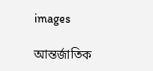images

আন্তর্জাতিক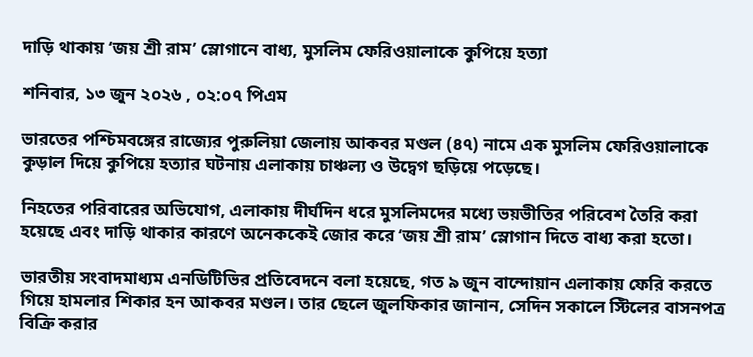দাড়ি থাকায় ‘জয় শ্রী রাম’ স্লোগানে বাধ্য, মুসলিম ফেরিওয়ালাকে কুপিয়ে হত্যা

শনিবার, ১৩ জুন ২০২৬ , ০২:০৭ পিএম

ভারতের পশ্চিমবঙ্গের রাজ্যের পুরুলিয়া জেলায় আকবর মণ্ডল (৪৭) নামে এক মুসলিম ফেরিওয়ালাকে কুড়াল দিয়ে কুপিয়ে হত্যার ঘটনায় এলাকায় চাঞ্চল্য ও উদ্বেগ ছড়িয়ে পড়েছে।

নিহতের পরিবারের অভিযোগ, এলাকায় দীর্ঘদিন ধরে মুসলিমদের মধ্যে ভয়ভীতির পরিবেশ তৈরি করা হয়েছে এবং দাড়ি থাকার কারণে অনেককেই জোর করে ‘জয় শ্রী রাম’ স্লোগান দিতে বাধ্য করা হতো।

ভারতীয় সংবাদমাধ্যম এনডিটিভির প্রতিবেদনে বলা হয়েছে, গত ৯ জুন বান্দোয়ান এলাকায় ফেরি করতে গিয়ে হামলার শিকার হন আকবর মণ্ডল। তার ছেলে জুলফিকার জানান, সেদিন সকালে স্টিলের বাসনপত্র বিক্রি করার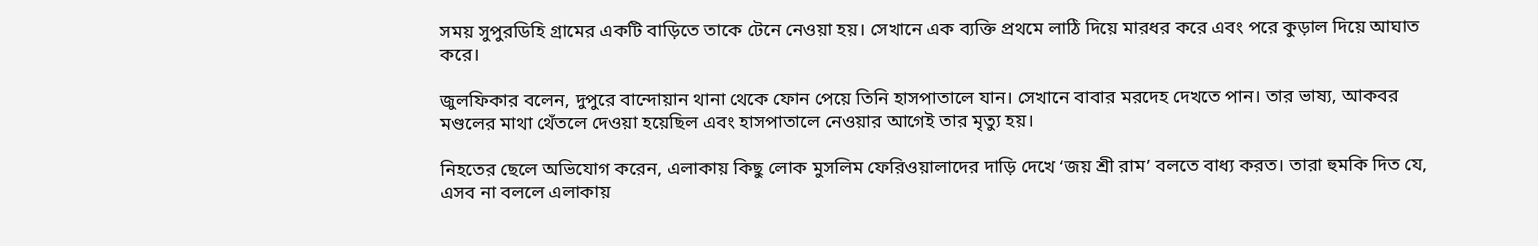সময় সুপুরডিহি গ্রামের একটি বাড়িতে তাকে টেনে নেওয়া হয়। সেখানে এক ব্যক্তি প্রথমে লাঠি দিয়ে মারধর করে এবং পরে কুড়াল দিয়ে আঘাত করে।

জুলফিকার বলেন, দুপুরে বান্দোয়ান থানা থেকে ফোন পেয়ে তিনি হাসপাতালে যান। সেখানে বাবার মরদেহ দেখতে পান। তার ভাষ্য, আকবর মণ্ডলের মাথা থেঁতলে দেওয়া হয়েছিল এবং হাসপাতালে নেওয়ার আগেই তার মৃত্যু হয়।

নিহতের ছেলে অভিযোগ করেন, এলাকায় কিছু লোক মুসলিম ফেরিওয়ালাদের দাড়ি দেখে ‘জয় শ্রী রাম’ বলতে বাধ্য করত। তারা হুমকি দিত যে, এসব না বললে এলাকায়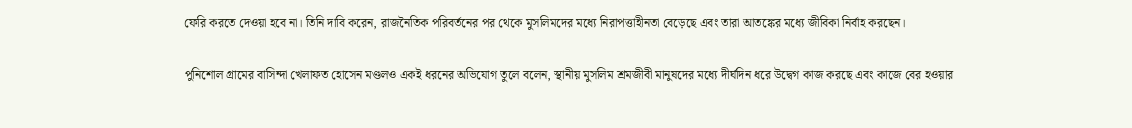ফেরি করতে দেওয়া হবে না। তিনি দাবি করেন, রাজনৈতিক পরিবর্তনের পর থেকে মুসলিমদের মধ্যে নিরাপত্তাহীনতা বেড়েছে এবং তারা আতঙ্কের মধ্যে জীবিকা নির্বাহ করছেন।

পুনিশোল গ্রামের বাসিন্দা খেলাফত হোসেন মণ্ডলও একই ধরনের অভিযোগ তুলে বলেন, স্থানীয় মুসলিম শ্রমজীবী মানুষদের মধ্যে দীর্ঘদিন ধরে উদ্বেগ কাজ করছে এবং কাজে বের হওয়ার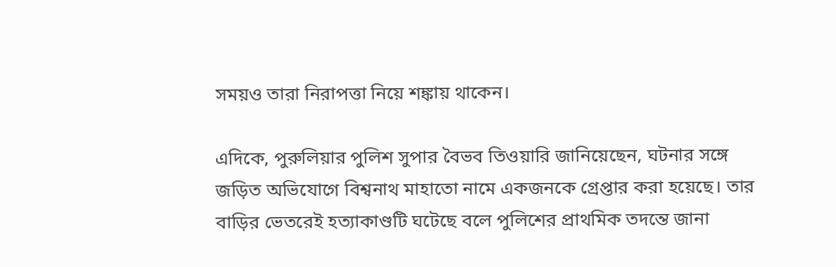সময়ও তারা নিরাপত্তা নিয়ে শঙ্কায় থাকেন।

এদিকে, পুরুলিয়ার পুলিশ সুপার বৈভব তিওয়ারি জানিয়েছেন, ঘটনার সঙ্গে জড়িত অভিযোগে বিশ্বনাথ মাহাতো নামে একজনকে গ্রেপ্তার করা হয়েছে। তার বাড়ির ভেতরেই হত্যাকাণ্ডটি ঘটেছে বলে পুলিশের প্রাথমিক তদন্তে জানা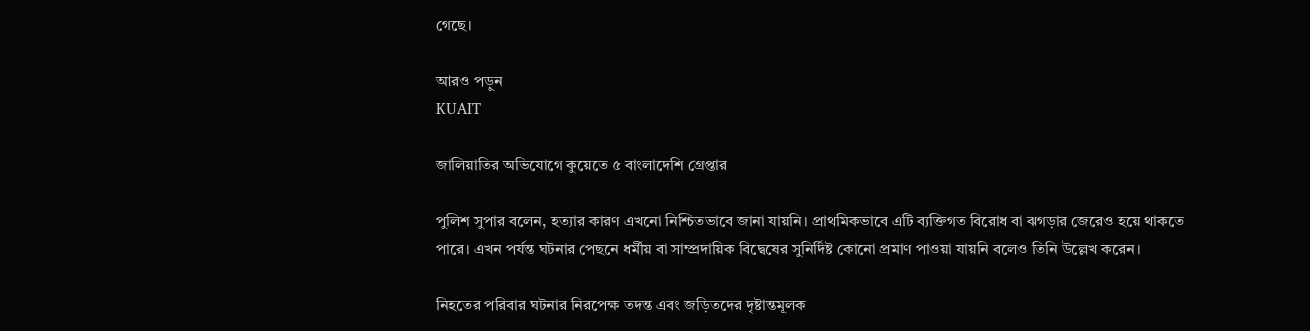গেছে।

আরও পড়ুন
KUAIT

জালিয়াতির অভিযোগে কুয়েতে ৫ বাংলাদেশি গ্রেপ্তার

পুলিশ সুপার বলেন, হত্যার কারণ এখনো নিশ্চিতভাবে জানা যায়নি। প্রাথমিকভাবে এটি ব্যক্তিগত বিরোধ বা ঝগড়ার জেরেও হয়ে থাকতে পারে। এখন পর্যন্ত ঘটনার পেছনে ধর্মীয় বা সাম্প্রদায়িক বিদ্বেষের সুনির্দিষ্ট কোনো প্রমাণ পাওয়া যায়নি বলেও তিনি উল্লেখ করেন।

নিহতের পরিবার ঘটনার নিরপেক্ষ তদন্ত এবং জড়িতদের দৃষ্টান্তমূলক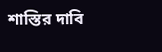শাস্তির দাবি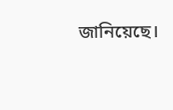জানিয়েছে।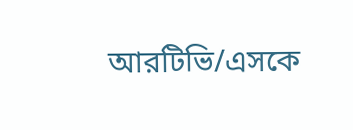আরটিভি/এসকে